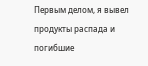Первым делом, я вывел продукты распада и погибшие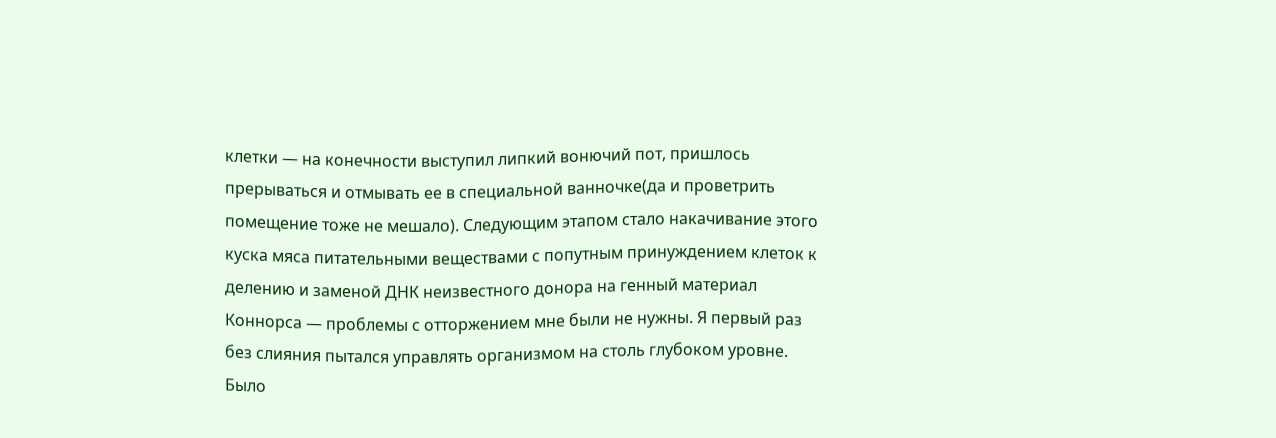клетки — на конечности выступил липкий вонючий пот, пришлось прерываться и отмывать ее в специальной ванночке(да и проветрить помещение тоже не мешало). Следующим этапом стало накачивание этого куска мяса питательными веществами с попутным принуждением клеток к делению и заменой ДНК неизвестного донора на генный материал Коннорса — проблемы с отторжением мне были не нужны. Я первый раз без слияния пытался управлять организмом на столь глубоком уровне. Было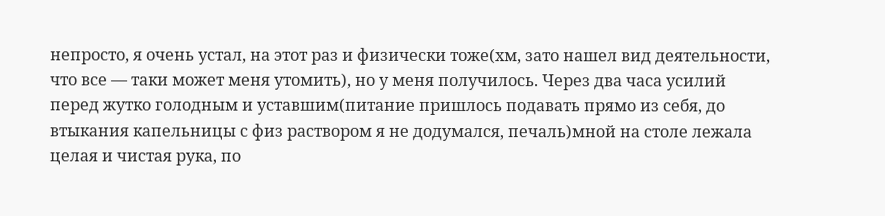непросто, я очень устал, на этот раз и физически тоже(хм, зато нашел вид деятельности, что все — таки может меня утомить), но у меня получилось. Через два часа усилий перед жутко голодным и уставшим(питание пришлось подавать прямо из себя, до втыкания капельницы с физ раствором я не додумался, печаль)мной на столе лежала целая и чистая рука, по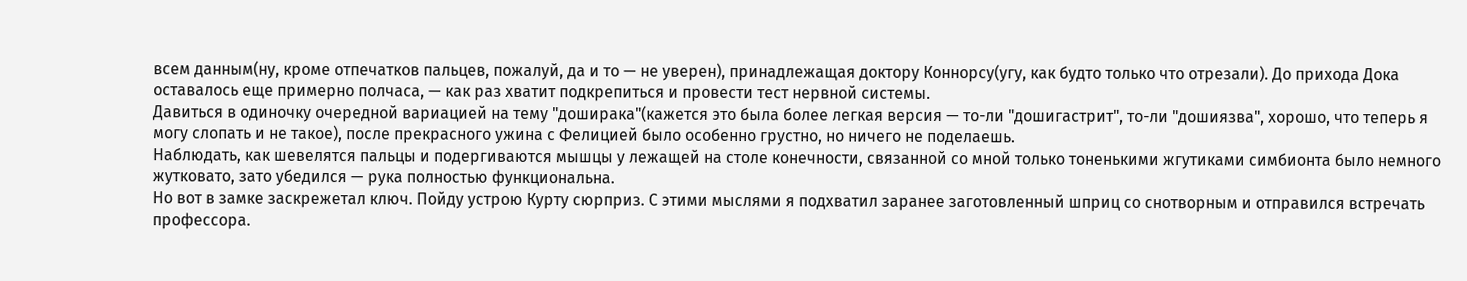всем данным(ну, кроме отпечатков пальцев, пожалуй, да и то — не уверен), принадлежащая доктору Коннорсу(угу, как будто только что отрезали). До прихода Дока оставалось еще примерно полчаса, — как раз хватит подкрепиться и провести тест нервной системы.
Давиться в одиночку очередной вариацией на тему "доширака"(кажется это была более легкая версия — то-ли "дошигастрит", то-ли "дошиязва", хорошо, что теперь я могу слопать и не такое), после прекрасного ужина с Фелицией было особенно грустно, но ничего не поделаешь.
Наблюдать, как шевелятся пальцы и подергиваются мышцы у лежащей на столе конечности, связанной со мной только тоненькими жгутиками симбионта было немного жутковато, зато убедился — рука полностью функциональна.
Но вот в замке заскрежетал ключ. Пойду устрою Курту сюрприз. С этими мыслями я подхватил заранее заготовленный шприц со снотворным и отправился встречать профессора.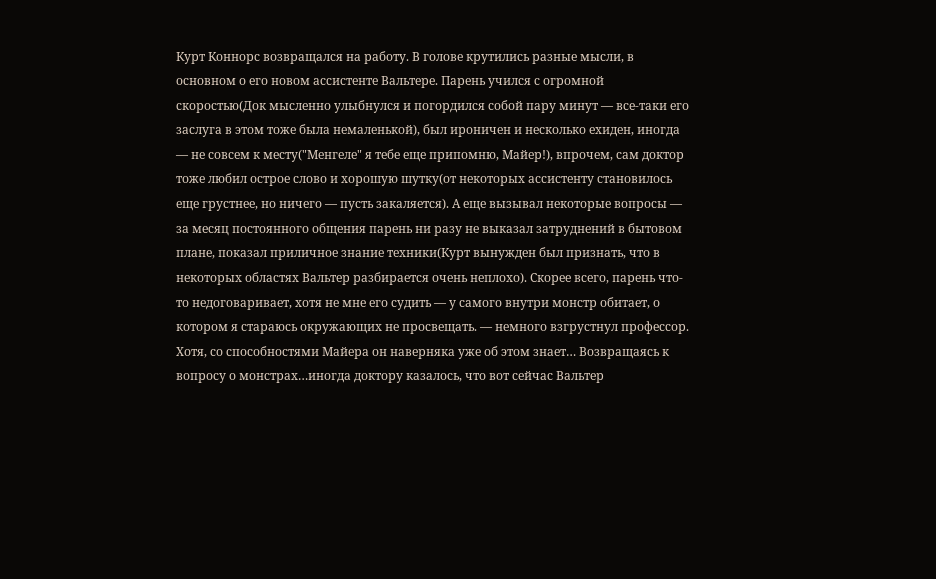Курт Коннорс возвращался на работу. В голове крутились разные мысли, в основном о его новом ассистенте Вальтере. Парень учился с огромной скоростью(Док мысленно улыбнулся и погордился собой пару минут — все-таки его заслуга в этом тоже была немаленькой), был ироничен и несколько ехиден, иногда — не совсем к месту("Менгеле" я тебе еще припомню, Майер!), впрочем, сам доктор тоже любил острое слово и хорошую шутку(от некоторых ассистенту становилось еще грустнее, но ничего — пусть закаляется). А еще вызывал некоторые вопросы — за месяц постоянного общения парень ни разу не выказал затруднений в бытовом плане, показал приличное знание техники(Курт вынужден был признать, что в некоторых областях Вальтер разбирается очень неплохо). Скорее всего, парень что-то недоговаривает, хотя не мне его судить — у самого внутри монстр обитает, о котором я стараюсь окружающих не просвещать. — немного взгрустнул профессор. Хотя, со способностями Майера он наверняка уже об этом знает… Возвращаясь к вопросу о монстрах…иногда доктору казалось, что вот сейчас Вальтер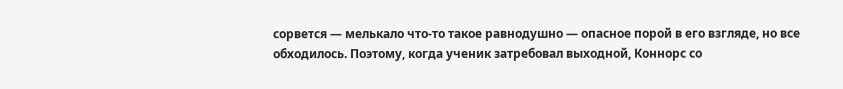сорвется — мелькало что-то такое равнодушно — опасное порой в его взгляде, но все обходилось. Поэтому, когда ученик затребовал выходной, Коннорс со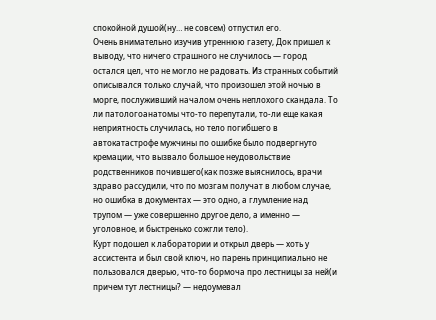спокойной душой(ну… не совсем) отпустил его.
Очень внимательно изучив утреннюю газету, Док пришел к выводу, что ничего страшного не случилось — город остался цел, что не могло не радовать. Из странных событий описывался только случай, что произошел этой ночью в морге, послуживший началом очень неплохого скандала. То ли патологоанатомы что-то перепутали, то-ли еще какая неприятность случилась, но тело погибшего в автокатастрофе мужчины по ошибке было подвергнуто кремации, что вызвало большое неудовольствие родственников почившего(как позже выяснилось, врачи здраво рассудили, что по мозгам получат в любом случае, но ошибка в документах — это одно, а глумление над трупом — уже совершенно другое дело, а именно — уголовное, и быстренько сожгли тело).
Курт подошел к лаборатории и открыл дверь — хоть у ассистента и был свой ключ, но парень принципиально не пользовался дверью, что-то бормоча про лестницы за ней(и причем тут лестницы? — недоумевал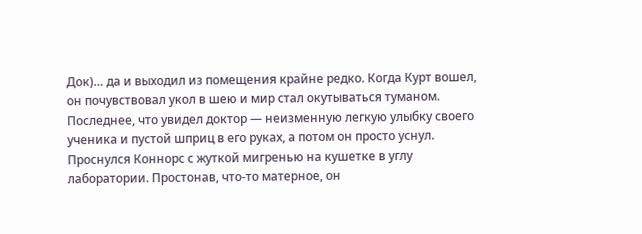Док)… да и выходил из помещения крайне редко. Когда Курт вошел, он почувствовал укол в шею и мир стал окутываться туманом. Последнее, что увидел доктор — неизменную легкую улыбку своего ученика и пустой шприц в его руках, а потом он просто уснул.
Проснулся Коннорс с жуткой мигренью на кушетке в углу лаборатории. Простонав, что-то матерное, он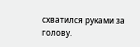схватился руками за голову.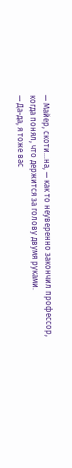— Майер, скоти…на, — как то неуверенно закончил профессор, когда понял, что держится за голову двумя руками.
— Да-да, я тоже вас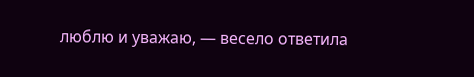люблю и уважаю, — весело ответила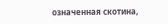означенная скотина,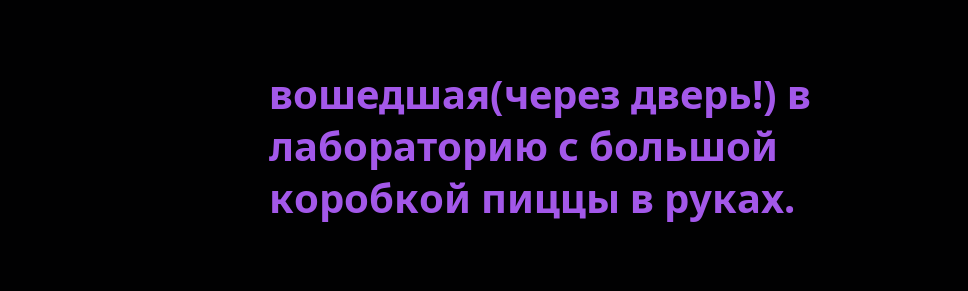вошедшая(через дверь!) в лабораторию с большой коробкой пиццы в руках.